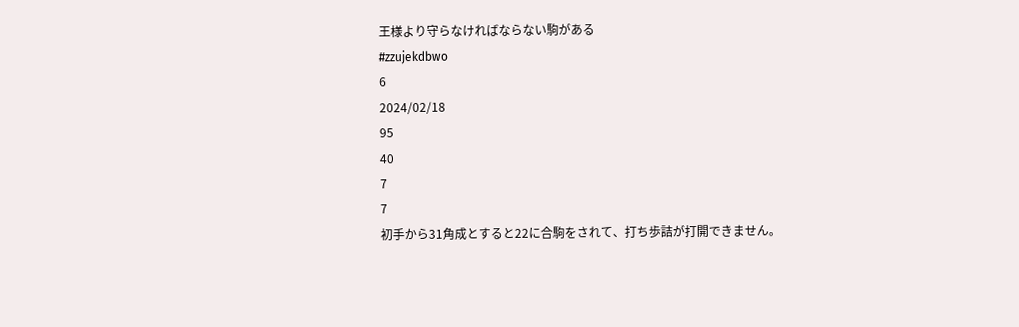王様より守らなければならない駒がある
#zzujekdbwo
6
2024/02/18
95
40
7
7
初手から31角成とすると22に合駒をされて、打ち歩詰が打開できません。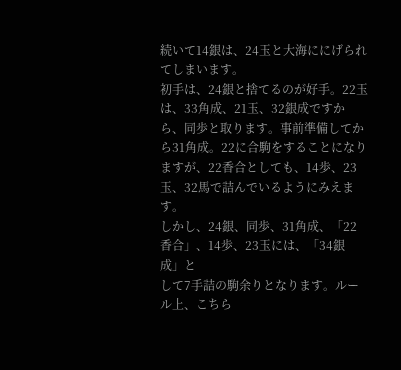続いて14銀は、24玉と大海ににげられてしまいます。
初手は、24銀と捨てるのが好手。22玉は、33角成、21玉、32銀成ですか
ら、同歩と取ります。事前準備してから31角成。22に合駒をすることになり
ますが、22香合としても、14歩、23玉、32馬で詰んでいるようにみえます。
しかし、24銀、同歩、31角成、「22香合」、14歩、23玉には、「34銀成」と
して7手詰の駒余りとなります。ルール上、こちら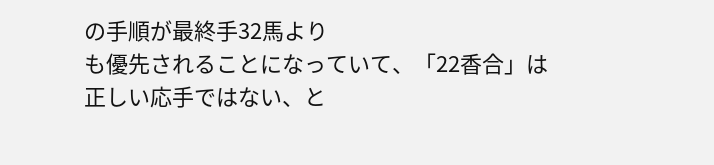の手順が最終手32馬より
も優先されることになっていて、「22香合」は正しい応手ではない、と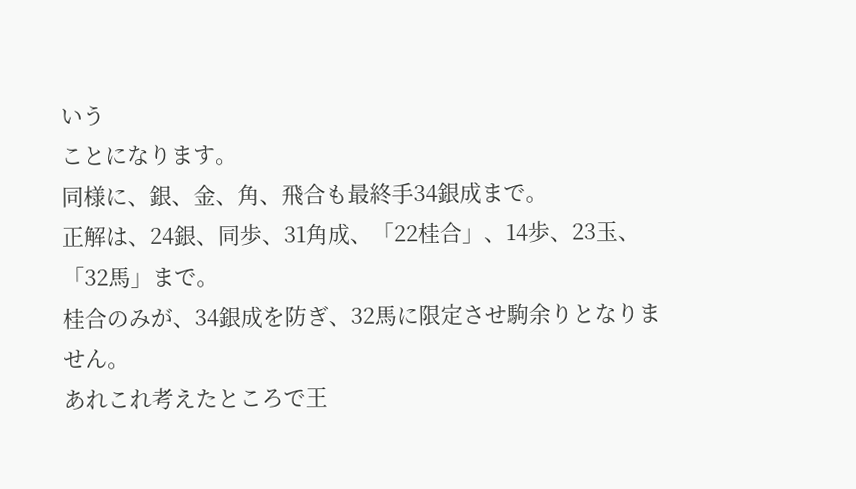いう
ことになります。
同様に、銀、金、角、飛合も最終手34銀成まで。
正解は、24銀、同歩、31角成、「22桂合」、14歩、23玉、「32馬」まで。
桂合のみが、34銀成を防ぎ、32馬に限定させ駒余りとなりません。
あれこれ考えたところで王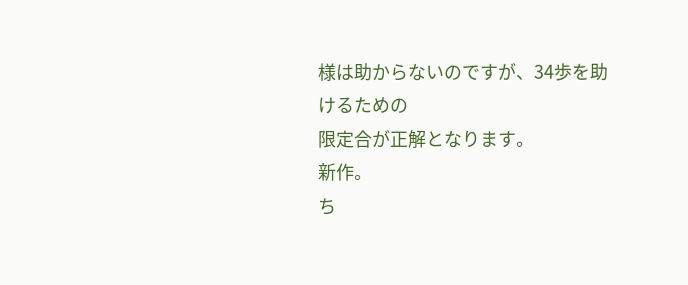様は助からないのですが、34歩を助けるための
限定合が正解となります。
新作。
ち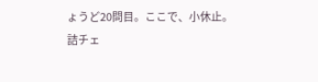ょうど20問目。ここで、小休止。
詰チェ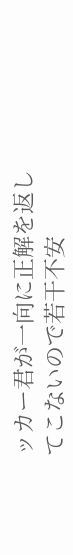ッカー君が一向に正解を返してこないので若干不安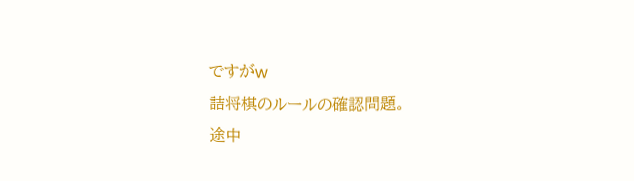ですがw
詰将棋のルールの確認問題。
途中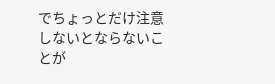でちょっとだけ注意しないとならないことが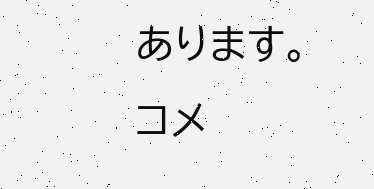あります。
コメ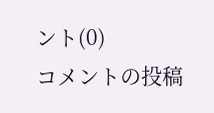ント(0)
コメントの投稿